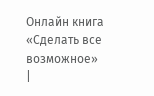Онлайн книга «Сделать все возможное»
|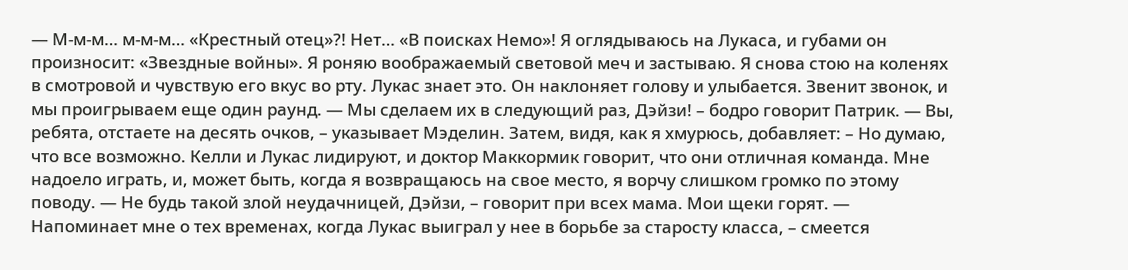— М-м-м… м-м-м… «Крестный отец»?! Нет… «В поисках Немо»! Я оглядываюсь на Лукаса, и губами он произносит: «Звездные войны». Я роняю воображаемый световой меч и застываю. Я снова стою на коленях в смотровой и чувствую его вкус во рту. Лукас знает это. Он наклоняет голову и улыбается. Звенит звонок, и мы проигрываем еще один раунд. — Мы сделаем их в следующий раз, Дэйзи! – бодро говорит Патрик. — Вы, ребята, отстаете на десять очков, – указывает Мэделин. Затем, видя, как я хмурюсь, добавляет: – Но думаю, что все возможно. Келли и Лукас лидируют, и доктор Маккормик говорит, что они отличная команда. Мне надоело играть, и, может быть, когда я возвращаюсь на свое место, я ворчу слишком громко по этому поводу. — Не будь такой злой неудачницей, Дэйзи, – говорит при всех мама. Мои щеки горят. — Напоминает мне о тех временах, когда Лукас выиграл у нее в борьбе за старосту класса, – смеется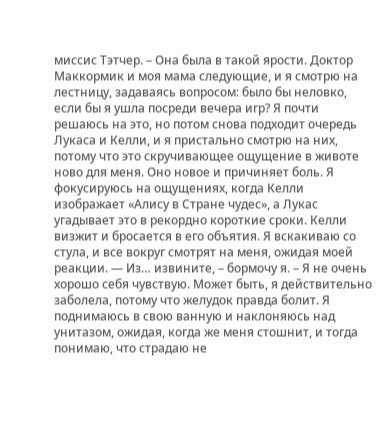миссис Тэтчер. – Она была в такой ярости. Доктор Маккормик и моя мама следующие, и я смотрю на лестницу, задаваясь вопросом: было бы неловко, если бы я ушла посреди вечера игр? Я почти решаюсь на это, но потом снова подходит очередь Лукаса и Келли, и я пристально смотрю на них, потому что это скручивающее ощущение в животе ново для меня. Оно новое и причиняет боль. Я фокусируюсь на ощущениях, когда Келли изображает «Алису в Стране чудес», а Лукас угадывает это в рекордно короткие сроки. Келли визжит и бросается в его объятия. Я вскакиваю со стула, и все вокруг смотрят на меня, ожидая моей реакции. — Из… извините, – бормочу я. – Я не очень хорошо себя чувствую. Может быть, я действительно заболела, потому что желудок правда болит. Я поднимаюсь в свою ванную и наклоняюсь над унитазом, ожидая, когда же меня стошнит, и тогда понимаю, что страдаю не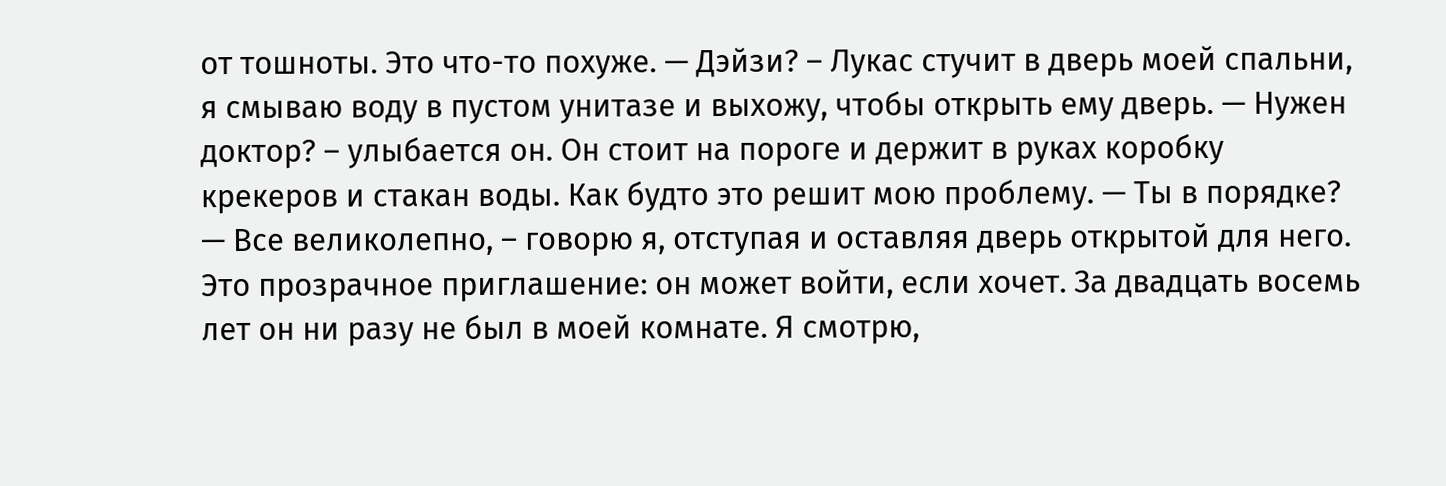от тошноты. Это что-то похуже. — Дэйзи? – Лукас стучит в дверь моей спальни, я смываю воду в пустом унитазе и выхожу, чтобы открыть ему дверь. — Нужен доктор? – улыбается он. Он стоит на пороге и держит в руках коробку крекеров и стакан воды. Как будто это решит мою проблему. — Ты в порядке? — Все великолепно, – говорю я, отступая и оставляя дверь открытой для него. Это прозрачное приглашение: он может войти, если хочет. За двадцать восемь лет он ни разу не был в моей комнате. Я смотрю,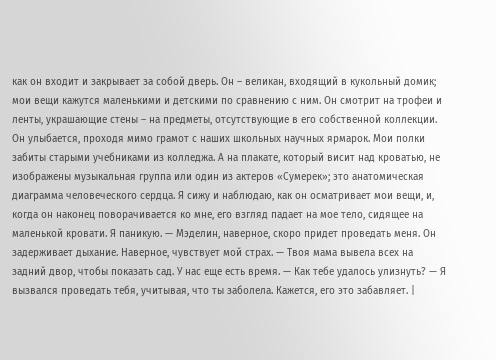как он входит и закрывает за собой дверь. Он – великан, входящий в кукольный домик; мои вещи кажутся маленькими и детскими по сравнению с ним. Он смотрит на трофеи и ленты, украшающие стены – на предметы, отсутствующие в его собственной коллекции. Он улыбается, проходя мимо грамот с наших школьных научных ярмарок. Мои полки забиты старыми учебниками из колледжа. А на плакате, который висит над кроватью, не изображены музыкальная группа или один из актеров «Сумерек»; это анатомическая диаграмма человеческого сердца. Я сижу и наблюдаю, как он осматривает мои вещи, и, когда он наконец поворачивается ко мне, его взгляд падает на мое тело, сидящее на маленькой кровати. Я паникую. — Мэделин, наверное, скоро придет проведать меня. Он задерживает дыхание. Наверное, чувствует мой страх. — Твоя мама вывела всех на задний двор, чтобы показать сад. У нас еще есть время. — Как тебе удалось улизнуть? — Я вызвался проведать тебя, учитывая, что ты заболела. Кажется, его это забавляет. |